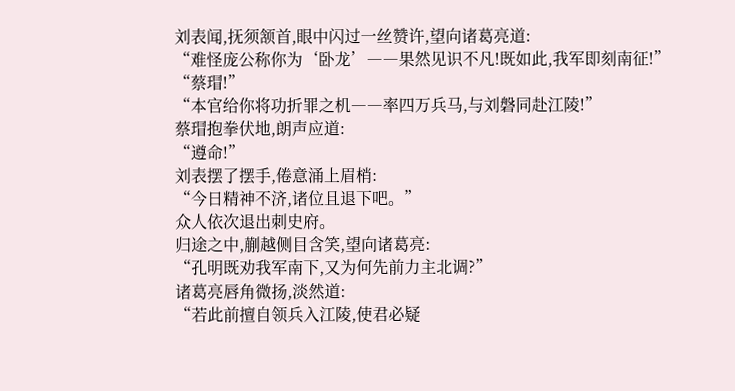刘表闻,抚须颔首,眼中闪过一丝赞许,望向诸葛亮道:
“难怪庞公称你为‘卧龙’――果然见识不凡!既如此,我军即刻南征!”
“蔡瑁!”
“本官给你将功折罪之机――率四万兵马,与刘磐同赴江陵!”
蔡瑁抱拳伏地,朗声应道:
“遵命!”
刘表摆了摆手,倦意涌上眉梢:
“今日精神不济,诸位且退下吧。”
众人依次退出刺史府。
归途之中,蒯越侧目含笑,望向诸葛亮:
“孔明既劝我军南下,又为何先前力主北调?”
诸葛亮唇角微扬,淡然道:
“若此前擅自领兵入江陵,使君必疑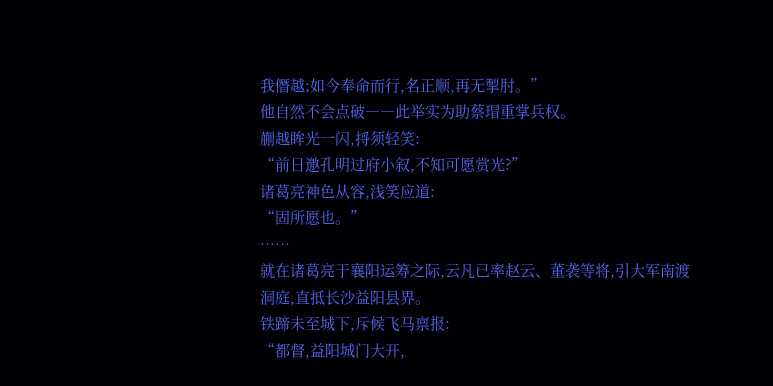我僭越;如今奉命而行,名正顺,再无掣肘。”
他自然不会点破――此举实为助蔡瑁重掌兵权。
蒯越眸光一闪,捋须轻笑:
“前日邀孔明过府小叙,不知可愿赏光?”
诸葛亮神色从容,浅笑应道:
“固所愿也。”
……
就在诸葛亮于襄阳运筹之际,云凡已率赵云、董袭等将,引大军南渡洞庭,直抵长沙益阳县界。
铁蹄未至城下,斥候飞马禀报:
“都督,益阳城门大开,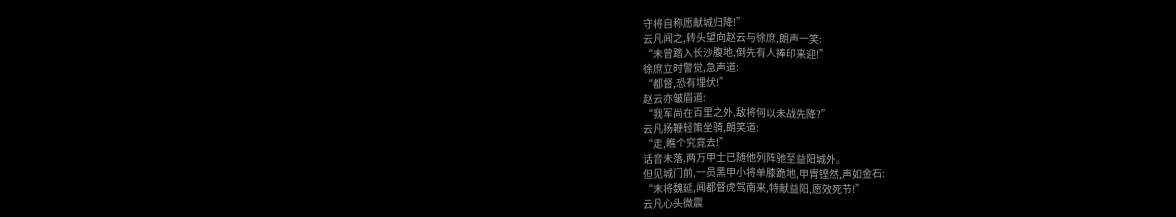守将自称愿献城归降!”
云凡闻之,转头望向赵云与徐庶,朗声一笑:
“未曾踏入长沙腹地,倒先有人捧印来迎!”
徐庶立时警觉,急声道:
“都督,恐有埋伏!”
赵云亦皱眉道:
“我军尚在百里之外,敌将何以未战先降?”
云凡扬鞭轻策坐骑,朗笑道:
“走,瞧个究竟去!”
话音未落,两万甲士已随他列阵驰至益阳城外。
但见城门前,一员黑甲小将单膝跪地,甲胄铿然,声如金石:
“末将魏延,闻都督虎驾南来,特献益阳,愿效死节!”
云凡心头微震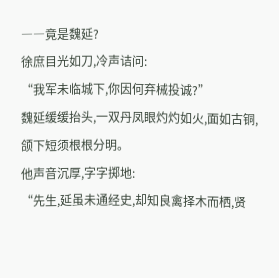――竟是魏延?
徐庶目光如刀,冷声诘问:
“我军未临城下,你因何弃械投诚?”
魏延缓缓抬头,一双丹凤眼灼灼如火,面如古铜,颌下短须根根分明。
他声音沉厚,字字掷地:
“先生,延虽未通经史,却知良禽择木而栖,贤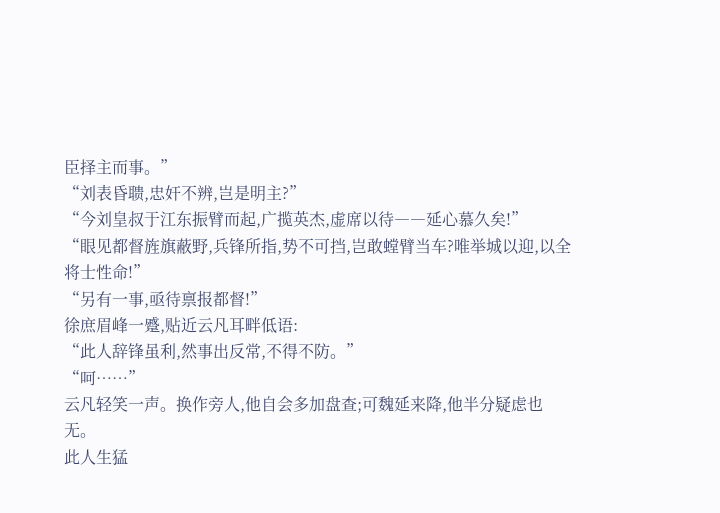臣择主而事。”
“刘表昏聩,忠奸不辨,岂是明主?”
“今刘皇叔于江东振臂而起,广揽英杰,虚席以待――延心慕久矣!”
“眼见都督旌旗蔽野,兵锋所指,势不可挡,岂敢螳臂当车?唯举城以迎,以全将士性命!”
“另有一事,亟待禀报都督!”
徐庶眉峰一蹙,贴近云凡耳畔低语:
“此人辞锋虽利,然事出反常,不得不防。”
“呵……”
云凡轻笑一声。换作旁人,他自会多加盘查;可魏延来降,他半分疑虑也无。
此人生猛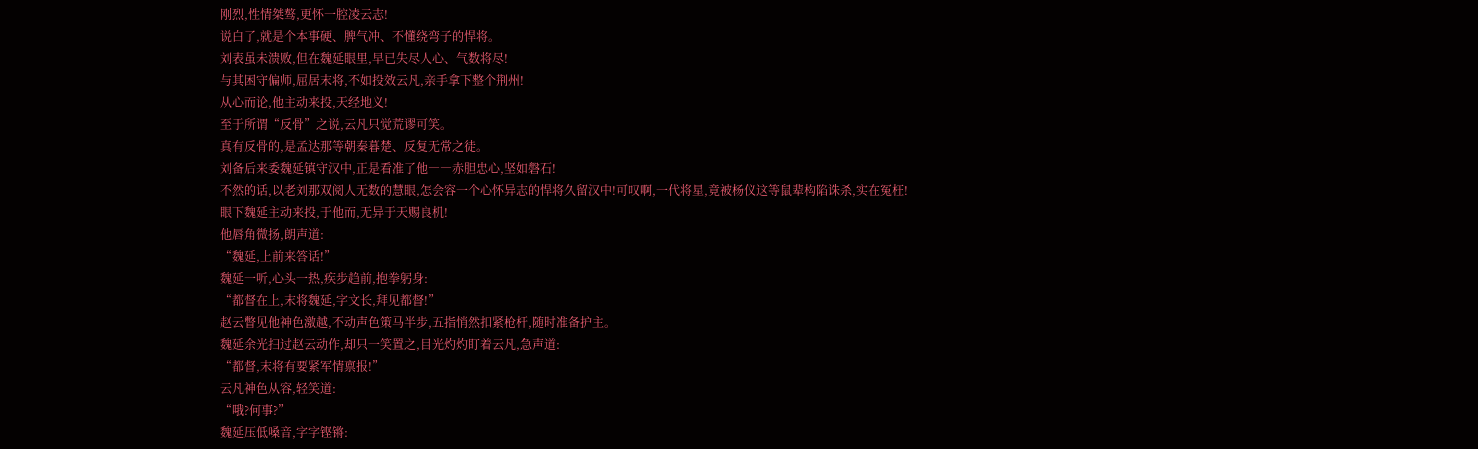刚烈,性情桀骜,更怀一腔凌云志!
说白了,就是个本事硬、脾气冲、不懂绕弯子的悍将。
刘表虽未溃败,但在魏延眼里,早已失尽人心、气数将尽!
与其困守偏师,屈居末将,不如投效云凡,亲手拿下整个荆州!
从心而论,他主动来投,天经地义!
至于所谓“反骨”之说,云凡只觉荒谬可笑。
真有反骨的,是孟达那等朝秦暮楚、反复无常之徒。
刘备后来委魏延镇守汉中,正是看准了他――赤胆忠心,坚如磐石!
不然的话,以老刘那双阅人无数的慧眼,怎会容一个心怀异志的悍将久留汉中!可叹啊,一代将星,竟被杨仪这等鼠辈构陷诛杀,实在冤枉!
眼下魏延主动来投,于他而,无异于天赐良机!
他唇角微扬,朗声道:
“魏延,上前来答话!”
魏延一听,心头一热,疾步趋前,抱拳躬身:
“都督在上,末将魏延,字文长,拜见都督!”
赵云瞥见他神色激越,不动声色策马半步,五指悄然扣紧枪杆,随时准备护主。
魏延余光扫过赵云动作,却只一笑置之,目光灼灼盯着云凡,急声道:
“都督,末将有要紧军情禀报!”
云凡神色从容,轻笑道:
“哦?何事?”
魏延压低嗓音,字字铿锵: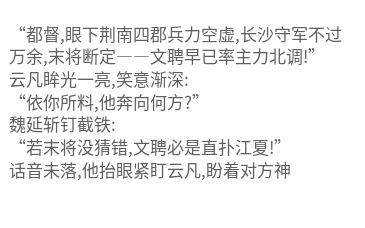“都督,眼下荆南四郡兵力空虚,长沙守军不过万余,末将断定――文聘早已率主力北调!”
云凡眸光一亮,笑意渐深:
“依你所料,他奔向何方?”
魏延斩钉截铁:
“若末将没猜错,文聘必是直扑江夏!”
话音未落,他抬眼紧盯云凡,盼着对方神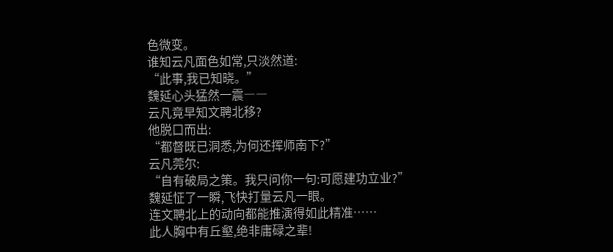色微变。
谁知云凡面色如常,只淡然道:
“此事,我已知晓。”
魏延心头猛然一震――
云凡竟早知文聘北移?
他脱口而出:
“都督既已洞悉,为何还挥师南下?”
云凡莞尔:
“自有破局之策。我只问你一句:可愿建功立业?”
魏延怔了一瞬,飞快打量云凡一眼。
连文聘北上的动向都能推演得如此精准……
此人胸中有丘壑,绝非庸碌之辈!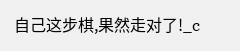自己这步棋,果然走对了!_c